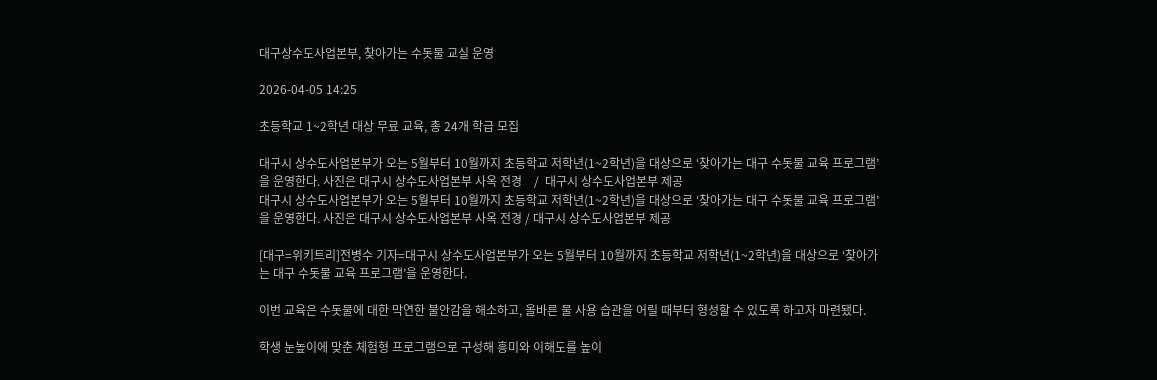대구상수도사업본부, 찾아가는 수돗물 교실 운영

2026-04-05 14:25

초등학교 1~2학년 대상 무료 교육, 총 24개 학급 모집

대구시 상수도사업본부가 오는 5월부터 10월까지 초등학교 저학년(1~2학년)을 대상으로 ‘찾아가는 대구 수돗물 교육 프로그램’을 운영한다. 사진은 대구시 상수도사업본부 사옥 전경    /  대구시 상수도사업본부 제공
대구시 상수도사업본부가 오는 5월부터 10월까지 초등학교 저학년(1~2학년)을 대상으로 ‘찾아가는 대구 수돗물 교육 프로그램’을 운영한다. 사진은 대구시 상수도사업본부 사옥 전경 / 대구시 상수도사업본부 제공

[대구=위키트리]전병수 기자=대구시 상수도사업본부가 오는 5월부터 10월까지 초등학교 저학년(1~2학년)을 대상으로 ‘찾아가는 대구 수돗물 교육 프로그램’을 운영한다.

이번 교육은 수돗물에 대한 막연한 불안감을 해소하고, 올바른 물 사용 습관을 어릴 때부터 형성할 수 있도록 하고자 마련됐다.

학생 눈높이에 맞춘 체험형 프로그램으로 구성해 흥미와 이해도를 높이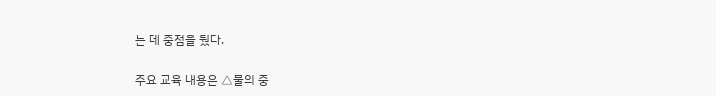는 데 중점을 뒀다.

주요 교육 내용은 △물의 중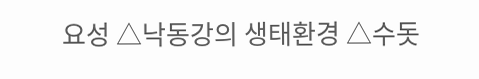요성 △낙동강의 생태환경 △수돗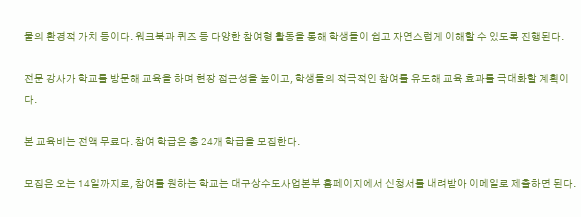물의 환경적 가치 등이다. 워크북과 퀴즈 등 다양한 참여형 활동을 통해 학생들이 쉽고 자연스럽게 이해할 수 있도록 진행된다.

전문 강사가 학교를 방문해 교육을 하며 현장 접근성을 높이고, 학생들의 적극적인 참여를 유도해 교육 효과를 극대화할 계획이다.

본 교육비는 전액 무료다. 참여 학급은 총 24개 학급을 모집한다.

모집은 오는 14일까지로, 참여를 원하는 학교는 대구상수도사업본부 홈페이지에서 신청서를 내려받아 이메일로 제출하면 된다.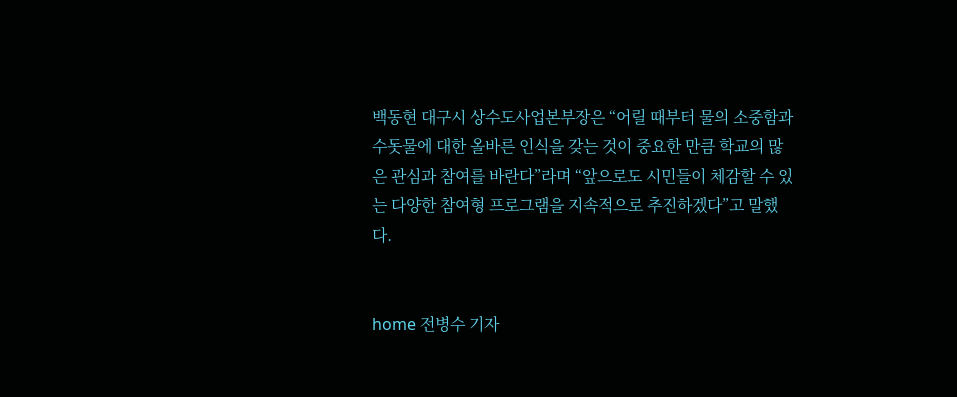백동현 대구시 상수도사업본부장은 “어릴 때부터 물의 소중함과 수돗물에 대한 올바른 인식을 갖는 것이 중요한 만큼 학교의 많은 관심과 참여를 바란다”라며 “앞으로도 시민들이 체감할 수 있는 다양한 참여형 프로그램을 지속적으로 추진하겠다”고 말했다.


home 전병수 기자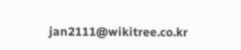jan2111@wikitree.co.kr